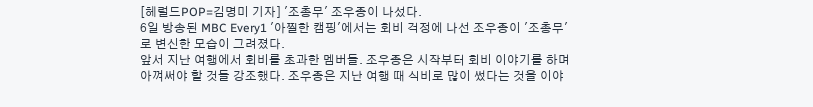[헤럴드POP=김명미 기자] '조총무' 조우종이 나섰다.
6일 방송된 MBC Every1 '아찔한 캠핑'에서는 회비 걱정에 나선 조우종이 '조총무'로 변신한 모습이 그려졌다.
앞서 지난 여행에서 회비를 초과한 멤버들. 조우종은 시작부터 회비 이야기를 하며 아껴써야 할 것들 강조했다. 조우종은 지난 여행 때 식비로 많이 썼다는 것을 이야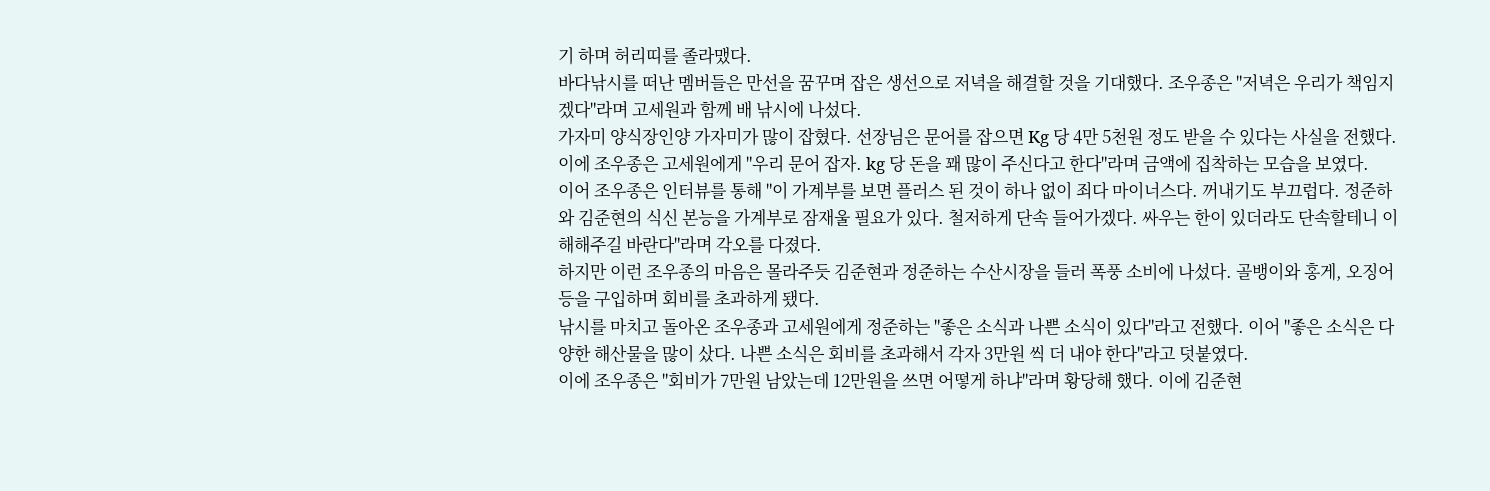기 하며 허리띠를 졸라맸다.
바다낚시를 떠난 멤버들은 만선을 꿈꾸며 잡은 생선으로 저녁을 해결할 것을 기대했다. 조우종은 "저녁은 우리가 책임지겠다"라며 고세원과 함께 배 낚시에 나섰다.
가자미 양식장인양 가자미가 많이 잡혔다. 선장님은 문어를 잡으면 Kg 당 4만 5천원 정도 받을 수 있다는 사실을 전했다. 이에 조우종은 고세원에게 "우리 문어 잡자. kg 당 돈을 꽤 많이 주신다고 한다"라며 금액에 집착하는 모습을 보였다.
이어 조우종은 인터뷰를 통해 "이 가계부를 보면 플러스 된 것이 하나 없이 죄다 마이너스다. 꺼내기도 부끄럽다. 정준하와 김준현의 식신 본능을 가계부로 잠재울 필요가 있다. 철저하게 단속 들어가겠다. 싸우는 한이 있더라도 단속할테니 이해해주길 바란다"라며 각오를 다졌다.
하지만 이런 조우종의 마음은 몰라주듯 김준현과 정준하는 수산시장을 들러 폭풍 소비에 나섰다. 골뱅이와 홍게, 오징어 등을 구입하며 회비를 초과하게 됐다.
낚시를 마치고 돌아온 조우종과 고세원에게 정준하는 "좋은 소식과 나쁜 소식이 있다"라고 전했다. 이어 "좋은 소식은 다양한 해산물을 많이 샀다. 나쁜 소식은 회비를 초과해서 각자 3만원 씩 더 내야 한다"라고 덧붙였다.
이에 조우종은 "회비가 7만원 남았는데 12만원을 쓰면 어떻게 하냐"라며 황당해 했다. 이에 김준현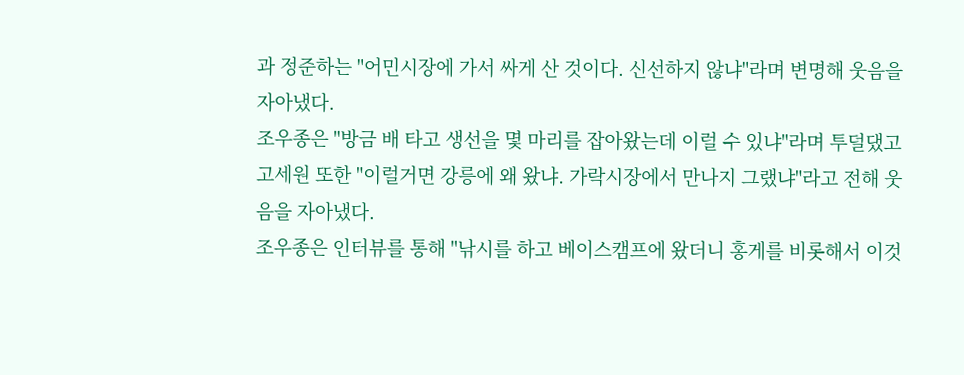과 정준하는 "어민시장에 가서 싸게 산 것이다. 신선하지 않냐"라며 변명해 웃음을 자아냈다.
조우종은 "방금 배 타고 생선을 몇 마리를 잡아왔는데 이럴 수 있냐"라며 투덜댔고 고세원 또한 "이럴거면 강릉에 왜 왔냐. 가락시장에서 만나지 그랬냐"라고 전해 웃음을 자아냈다.
조우종은 인터뷰를 통해 "낚시를 하고 베이스캠프에 왔더니 홍게를 비롯해서 이것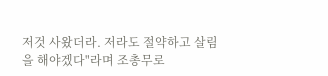저것 사왔더라. 저라도 절약하고 살림을 해야겠다"라며 조총무로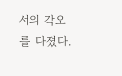서의 각오를 다졌다.